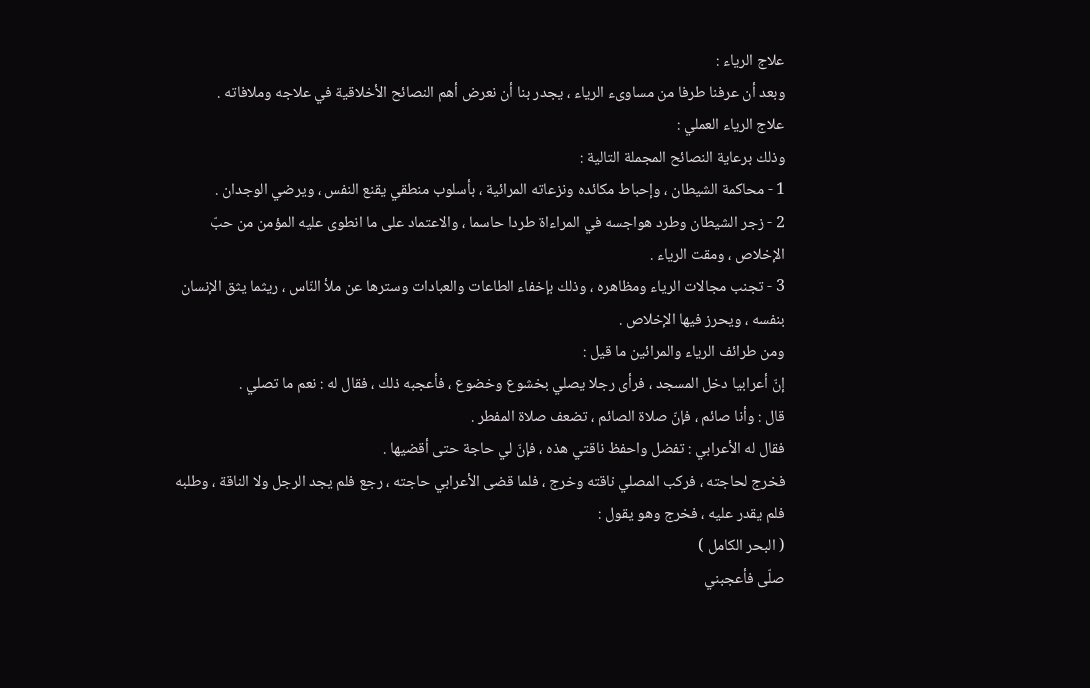علاج الرياء :
وبعد أن عرفنا طرفا من مساوىء الرياء ، يجدر بنا أن نعرض أهم النصائح الأخلاقية في علاجه وملافاته .
علاج الرياء العملي :
وذلك برعاية النصائح المجملة التالية :
1 - محاكمة الشيطان ، وإحباط مكائده ونزعاته المرائية ، بأسلوب منطقي يقنع النفس ، ويرضي الوجدان .
2 - زجر الشيطان وطرد هواجسه في المراءاة طردا حاسما ، والاعتماد على ما انطوى عليه المؤمن من حبّ الإخلاص ، ومقت الرياء .
3 - تجنب مجالات الرياء ومظاهره ، وذلك بإخفاء الطاعات والعبادات وسترها عن ملأ النّاس ، ريثما يثق الإنسان بنفسه ، ويحرز فيها الإخلاص .
ومن طرائف الرياء والمرائين ما قيل :
إنّ أعرابيا دخل المسجد ، فرأى رجلا يصلي بخشوع وخضوع ، فأعجبه ذلك ، فقال له : نعم ما تصلي .
قال : وأنا صائم ، فإنّ صلاة الصائم ، تضعف صلاة المفطر .
فقال له الأعرابي : تفضل واحفظ ناقتي هذه ، فإنّ لي حاجة حتى أقضيها .
فخرج لحاجته ، فركب المصلي ناقته وخرج ، فلما قضى الأعرابي حاجته ، رجع فلم يجد الرجل ولا الناقة ، وطلبه فلم يقدر عليه ، فخرج وهو يقول :
( البحر الكامل )
صلّى فأعجبني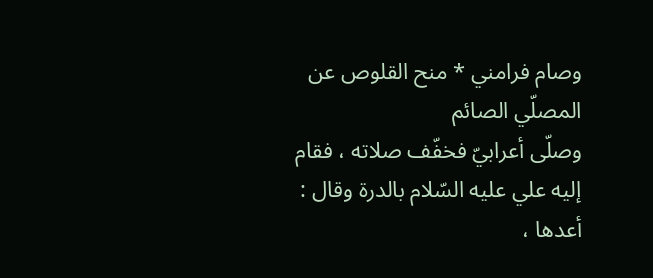وصام فرامني * منح القلوص عن المصلّي الصائم
وصلّى أعرابيّ فخفّف صلاته ، فقام إليه علي عليه السّلام بالدرة وقال : أعدها ،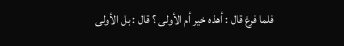فلما فرغ قال : أهذه خير أم الأولى ؟ قال : بل الأولى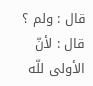قال : ولم ؟ قال : لأنّ الأولى للّه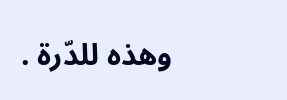وهذه للدّرة .